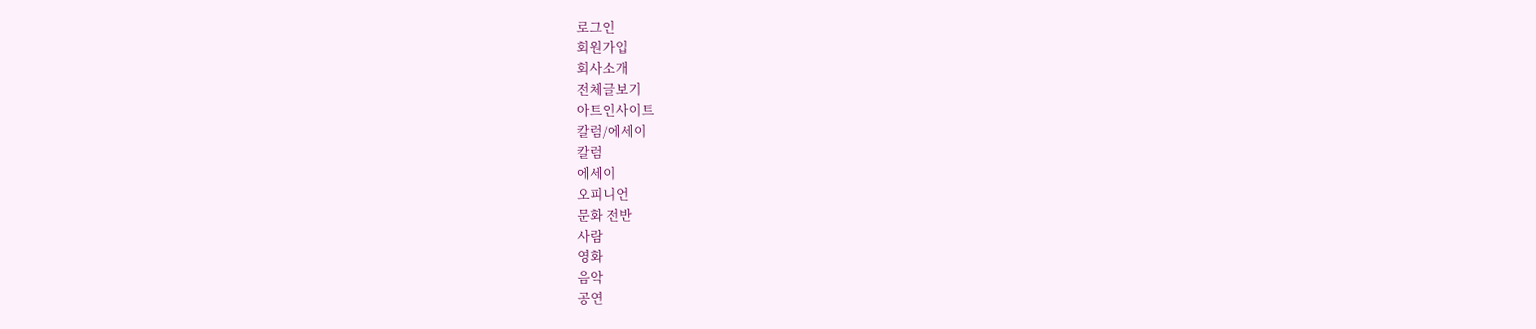로그인
회원가입
회사소개
전체글보기
아트인사이트
칼럼/에세이
칼럼
에세이
오피니언
문화 전반
사람
영화
음악
공연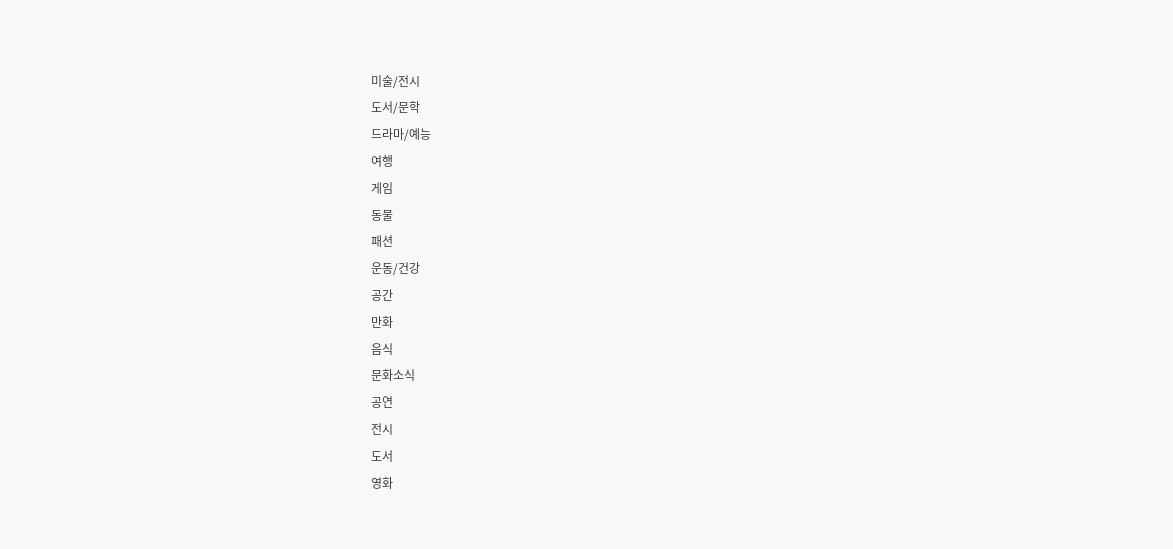미술/전시
도서/문학
드라마/예능
여행
게임
동물
패션
운동/건강
공간
만화
음식
문화소식
공연
전시
도서
영화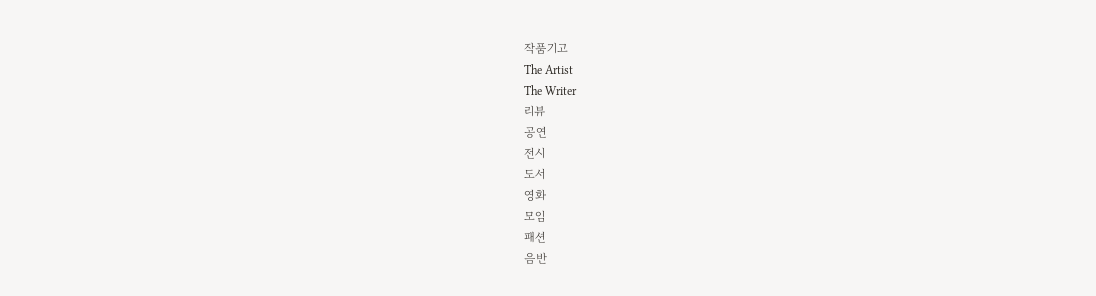작품기고
The Artist
The Writer
리뷰
공연
전시
도서
영화
모임
패션
음반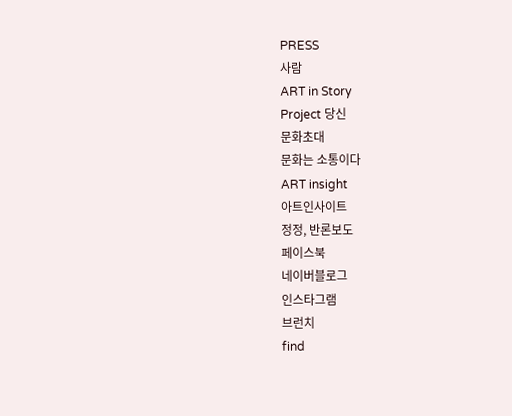PRESS
사람
ART in Story
Project 당신
문화초대
문화는 소통이다
ART insight
아트인사이트
정정, 반론보도
페이스북
네이버블로그
인스타그램
브런치
find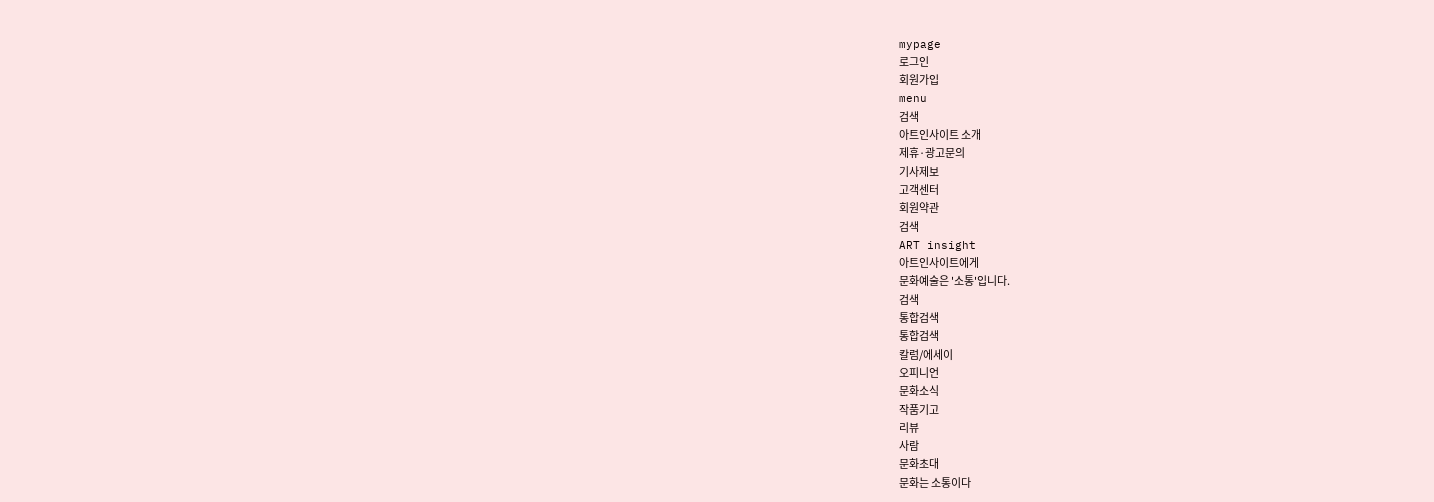mypage
로그인
회원가입
menu
검색
아트인사이트 소개
제휴·광고문의
기사제보
고객센터
회원약관
검색
ART insight
아트인사이트에게
문화예술은 '소통'입니다.
검색
통합검색
통합검색
칼럼/에세이
오피니언
문화소식
작품기고
리뷰
사람
문화초대
문화는 소통이다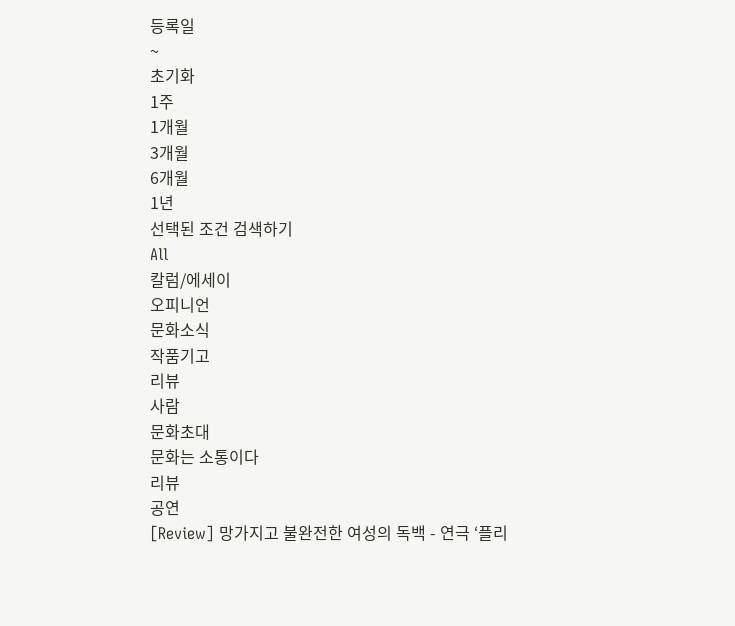등록일
~
초기화
1주
1개월
3개월
6개월
1년
선택된 조건 검색하기
All
칼럼/에세이
오피니언
문화소식
작품기고
리뷰
사람
문화초대
문화는 소통이다
리뷰
공연
[Review] 망가지고 불완전한 여성의 독백 - 연극 ‘플리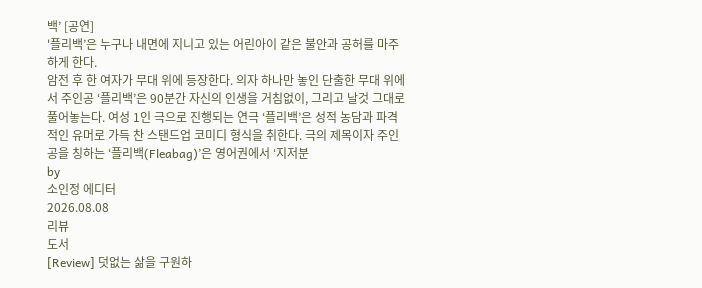백’ [공연]
'플리백’은 누구나 내면에 지니고 있는 어린아이 같은 불안과 공허를 마주하게 한다.
암전 후 한 여자가 무대 위에 등장한다. 의자 하나만 놓인 단출한 무대 위에서 주인공 ‘플리백’은 90분간 자신의 인생을 거침없이, 그리고 날것 그대로 풀어놓는다. 여성 1인 극으로 진행되는 연극 ‘플리백’은 성적 농담과 파격적인 유머로 가득 찬 스탠드업 코미디 형식을 취한다. 극의 제목이자 주인공을 칭하는 ‘플리백(Fleabag)’은 영어권에서 ‘지저분
by
소인정 에디터
2026.08.08
리뷰
도서
[Review] 덧없는 삶을 구원하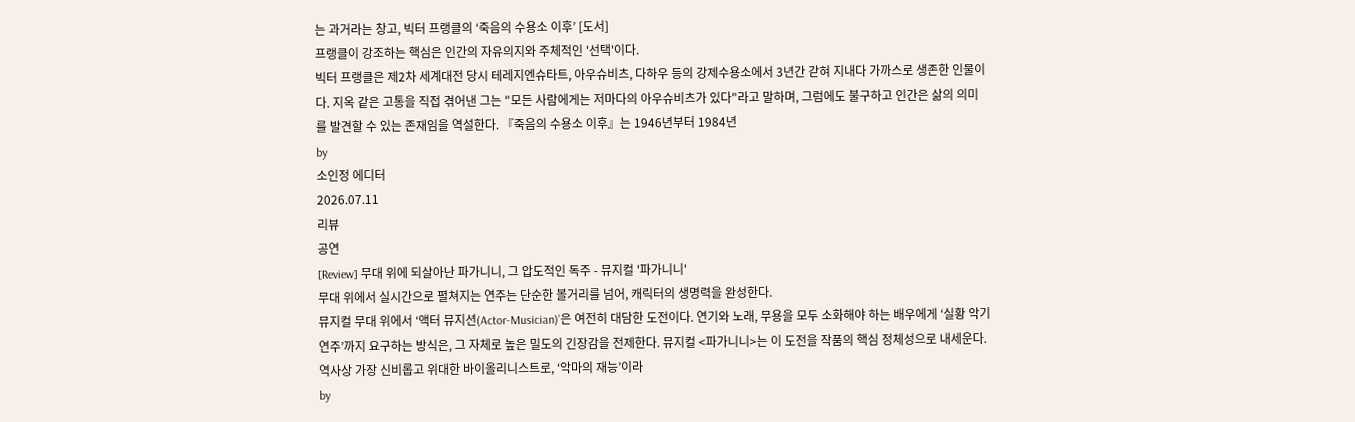는 과거라는 창고, 빅터 프랭클의 ‘죽음의 수용소 이후’ [도서]
프랭클이 강조하는 핵심은 인간의 자유의지와 주체적인 '선택'이다.
빅터 프랭클은 제2차 세계대전 당시 테레지엔슈타트, 아우슈비츠, 다하우 등의 강제수용소에서 3년간 갇혀 지내다 가까스로 생존한 인물이다. 지옥 같은 고통을 직접 겪어낸 그는 "모든 사람에게는 저마다의 아우슈비츠가 있다"라고 말하며, 그럼에도 불구하고 인간은 삶의 의미를 발견할 수 있는 존재임을 역설한다. 『죽음의 수용소 이후』는 1946년부터 1984년
by
소인정 에디터
2026.07.11
리뷰
공연
[Review] 무대 위에 되살아난 파가니니, 그 압도적인 독주 - 뮤지컬 '파가니니'
무대 위에서 실시간으로 펼쳐지는 연주는 단순한 볼거리를 넘어, 캐릭터의 생명력을 완성한다.
뮤지컬 무대 위에서 ‘액터 뮤지션(Actor-Musician)’은 여전히 대담한 도전이다. 연기와 노래, 무용을 모두 소화해야 하는 배우에게 ‘실황 악기 연주’까지 요구하는 방식은, 그 자체로 높은 밀도의 긴장감을 전제한다. 뮤지컬 <파가니니>는 이 도전을 작품의 핵심 정체성으로 내세운다. 역사상 가장 신비롭고 위대한 바이올리니스트로, ‘악마의 재능’이라
by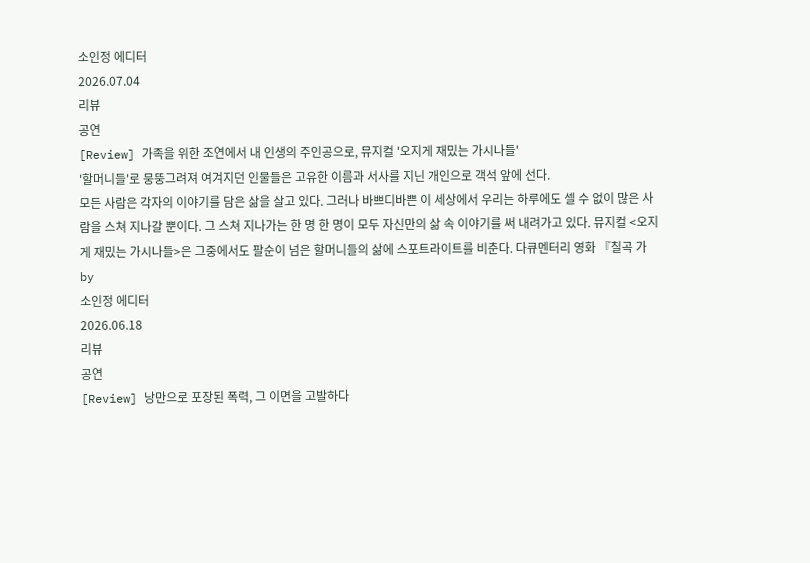소인정 에디터
2026.07.04
리뷰
공연
[Review] 가족을 위한 조연에서 내 인생의 주인공으로, 뮤지컬 '오지게 재밌는 가시나들'
'할머니들'로 뭉뚱그려져 여겨지던 인물들은 고유한 이름과 서사를 지닌 개인으로 객석 앞에 선다.
모든 사람은 각자의 이야기를 담은 삶을 살고 있다. 그러나 바쁘디바쁜 이 세상에서 우리는 하루에도 셀 수 없이 많은 사람을 스쳐 지나갈 뿐이다. 그 스쳐 지나가는 한 명 한 명이 모두 자신만의 삶 속 이야기를 써 내려가고 있다. 뮤지컬 <오지게 재밌는 가시나들>은 그중에서도 팔순이 넘은 할머니들의 삶에 스포트라이트를 비춘다. 다큐멘터리 영화 『칠곡 가
by
소인정 에디터
2026.06.18
리뷰
공연
[Review] 낭만으로 포장된 폭력, 그 이면을 고발하다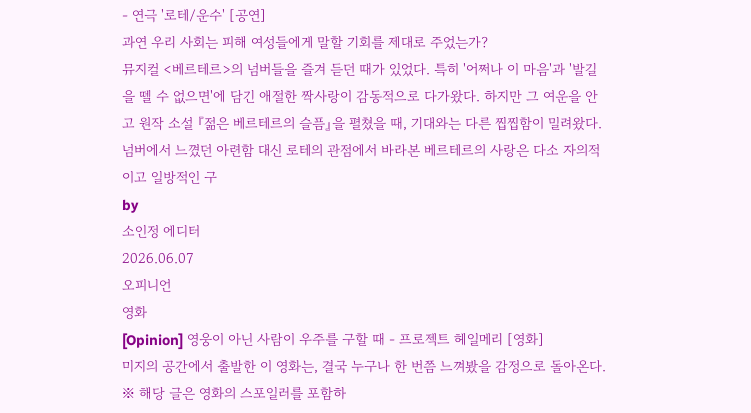- 연극 '로테/운수' [공연]
과연 우리 사회는 피해 여성들에게 말할 기회를 제대로 주었는가?
뮤지컬 <베르테르>의 넘버들을 즐겨 듣던 때가 있었다. 특히 '어쩌나 이 마음'과 '발길을 뗄 수 없으면'에 담긴 애절한 짝사랑이 감동적으로 다가왔다. 하지만 그 여운을 안고 원작 소설 『젊은 베르테르의 슬픔』을 펼쳤을 때, 기대와는 다른 찝찝함이 밀려왔다. 넘버에서 느꼈던 아련함 대신 로테의 관점에서 바라본 베르테르의 사랑은 다소 자의적이고 일방적인 구
by
소인정 에디터
2026.06.07
오피니언
영화
[Opinion] 영웅이 아닌 사람이 우주를 구할 때 - 프로젝트 헤일메리 [영화]
미지의 공간에서 출발한 이 영화는, 결국 누구나 한 번쯤 느껴봤을 감정으로 돌아온다.
※ 해당 글은 영화의 스포일러를 포함하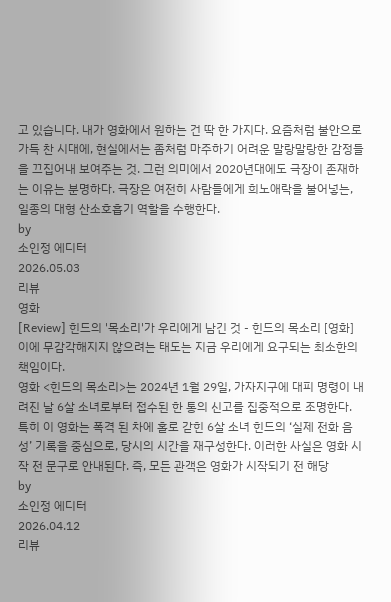고 있습니다. 내가 영화에서 원하는 건 딱 한 가지다. 요즘처럼 불안으로 가득 찬 시대에, 현실에서는 좀처럼 마주하기 어려운 말랑말랑한 감정들을 끄집어내 보여주는 것. 그런 의미에서 2020년대에도 극장이 존재하는 이유는 분명하다. 극장은 여전히 사람들에게 희노애락을 불어넣는, 일종의 대형 산소호흡기 역할을 수행한다.
by
소인정 에디터
2026.05.03
리뷰
영화
[Review] 힌드의 '목소리'가 우리에게 남긴 것 - 힌드의 목소리 [영화]
이에 무감각해지지 않으려는 태도는 지금 우리에게 요구되는 최소한의 책임이다.
영화 <힌드의 목소리>는 2024년 1월 29일, 가자지구에 대피 명령이 내려진 날 6살 소녀로부터 접수된 한 통의 신고를 집중적으로 조명한다. 특히 이 영화는 폭격 된 차에 홀로 갇힌 6살 소녀 힌드의 ‘실제 전화 음성’ 기록을 중심으로, 당시의 시간을 재구성한다. 이러한 사실은 영화 시작 전 문구로 안내된다. 즉, 모든 관객은 영화가 시작되기 전 해당
by
소인정 에디터
2026.04.12
리뷰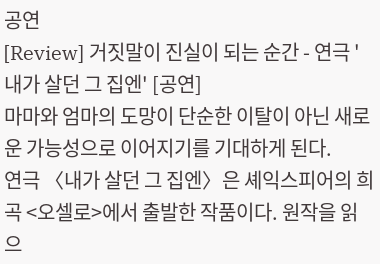공연
[Review] 거짓말이 진실이 되는 순간 - 연극 '내가 살던 그 집엔' [공연]
마마와 엄마의 도망이 단순한 이탈이 아닌 새로운 가능성으로 이어지기를 기대하게 된다.
연극 〈내가 살던 그 집엔〉은 셰익스피어의 희곡 <오셀로>에서 출발한 작품이다. 원작을 읽으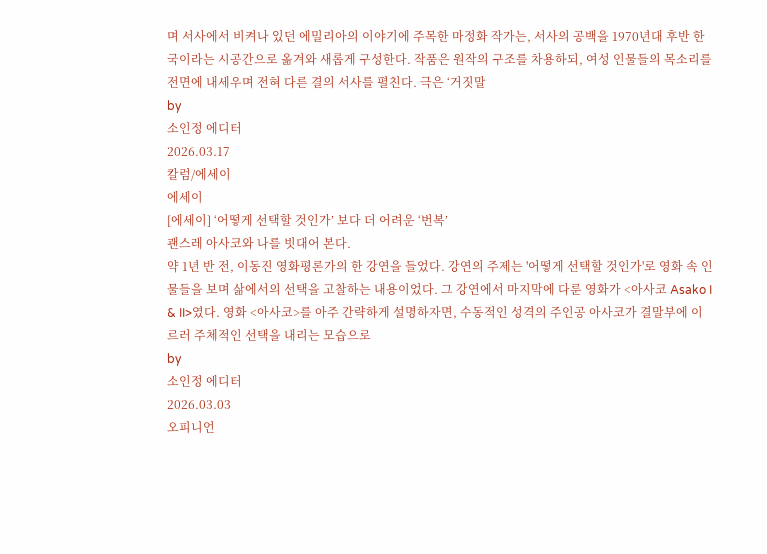며 서사에서 비켜나 있던 에밀리아의 이야기에 주목한 마정화 작가는, 서사의 공백을 1970년대 후반 한국이라는 시공간으로 옮겨와 새롭게 구성한다. 작품은 원작의 구조를 차용하되, 여성 인물들의 목소리를 전면에 내세우며 전혀 다른 결의 서사를 펼친다. 극은 ‘거짓말
by
소인정 에디터
2026.03.17
칼럼/에세이
에세이
[에세이] ‘어떻게 선택할 것인가’ 보다 더 어려운 ‘번복’
괜스레 아사코와 나를 빗대어 본다.
약 1년 반 전, 이동진 영화평론가의 한 강연을 들었다. 강연의 주제는 '어떻게 선택할 것인가'로 영화 속 인물들을 보며 삶에서의 선택을 고찰하는 내용이었다. 그 강연에서 마지막에 다룬 영화가 <아사코 Asako I & II>였다. 영화 <아사코>를 아주 간략하게 설명하자면, 수동적인 성격의 주인공 아사코가 결말부에 이르러 주체적인 선택을 내리는 모습으로
by
소인정 에디터
2026.03.03
오피니언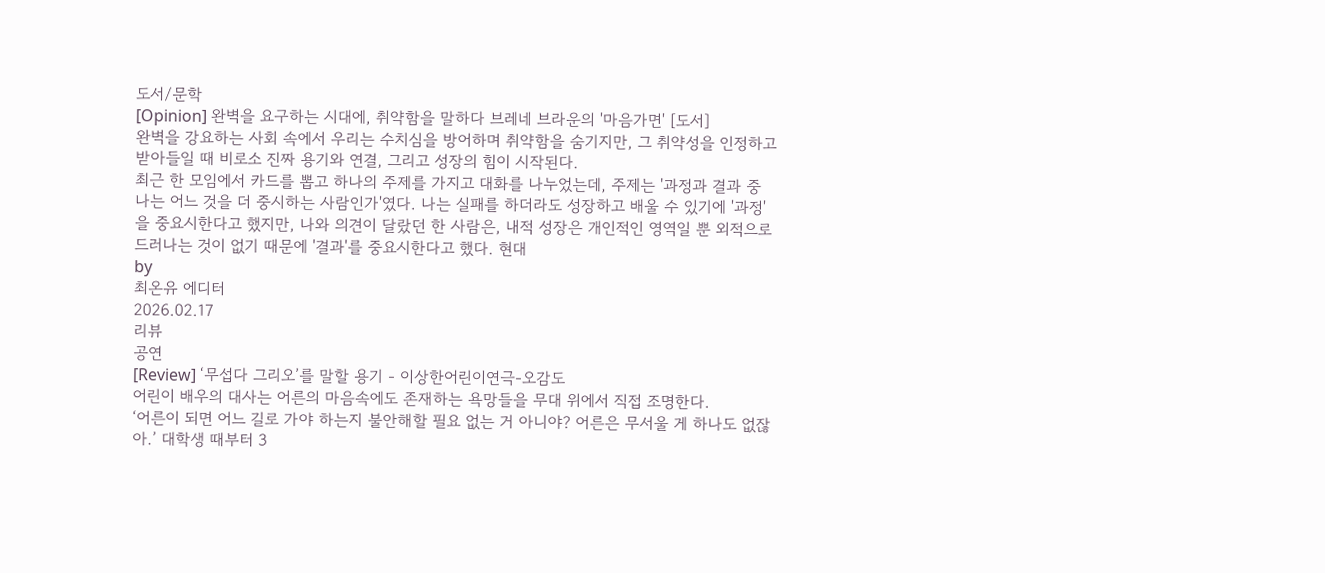도서/문학
[Opinion] 완벽을 요구하는 시대에, 취약함을 말하다 브레네 브라운의 '마음가면' [도서]
완벽을 강요하는 사회 속에서 우리는 수치심을 방어하며 취약함을 숨기지만, 그 취약성을 인정하고 받아들일 때 비로소 진짜 용기와 연결, 그리고 성장의 힘이 시작된다.
최근 한 모임에서 카드를 뽑고 하나의 주제를 가지고 대화를 나누었는데, 주제는 '과정과 결과 중 나는 어느 것을 더 중시하는 사람인가'였다. 나는 실패를 하더라도 성장하고 배울 수 있기에 '과정'을 중요시한다고 했지만, 나와 의견이 달랐던 한 사람은, 내적 성장은 개인적인 영역일 뿐 외적으로 드러나는 것이 없기 때문에 '결과'를 중요시한다고 했다. 현대
by
최온유 에디터
2026.02.17
리뷰
공연
[Review] ‘무섭다 그리오’를 말할 용기 - 이상한어린이연극-오감도
어린이 배우의 대사는 어른의 마음속에도 존재하는 욕망들을 무대 위에서 직접 조명한다.
‘어른이 되면 어느 길로 가야 하는지 불안해할 필요 없는 거 아니야? 어른은 무서울 게 하나도 없잖아.’ 대학생 때부터 3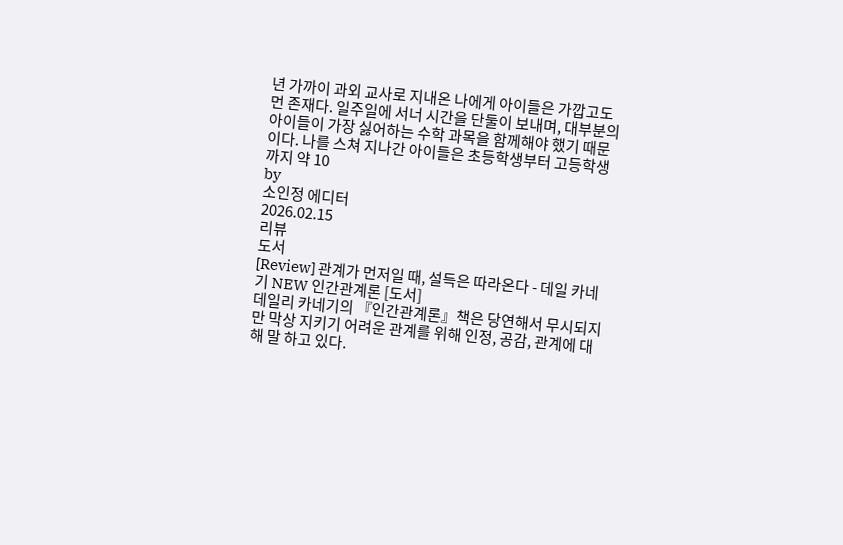년 가까이 과외 교사로 지내온 나에게 아이들은 가깝고도 먼 존재다. 일주일에 서너 시간을 단둘이 보내며, 대부분의 아이들이 가장 싫어하는 수학 과목을 함께해야 했기 때문이다. 나를 스쳐 지나간 아이들은 초등학생부터 고등학생까지 약 10
by
소인정 에디터
2026.02.15
리뷰
도서
[Review] 관계가 먼저일 때, 설득은 따라온다 - 데일 카네기 NEW 인간관계론 [도서]
데일리 카네기의 『인간관계론』책은 당연해서 무시되지만 막상 지키기 어려운 관계를 위해 인정, 공감, 관계에 대해 말 하고 있다.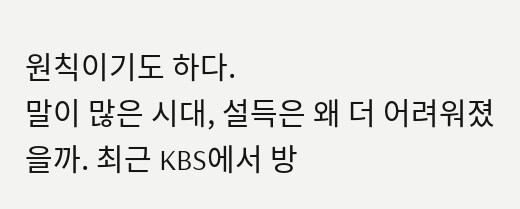원칙이기도 하다.
말이 많은 시대, 설득은 왜 더 어려워졌을까. 최근 KBS에서 방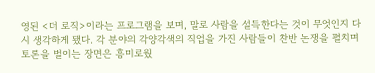영된 <더 로직>이라는 프로그램을 보며, 말로 사람을 설득한다는 것이 무엇인지 다시 생각하게 됐다. 각 분야의 각양각색의 직업을 가진 사람들이 찬반 논쟁을 펼치며 토론을 벌이는 장면은 흥미로웠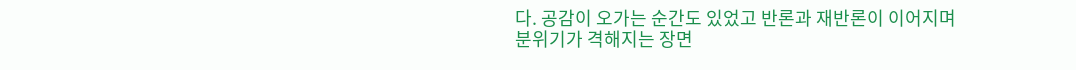다. 공감이 오가는 순간도 있었고 반론과 재반론이 이어지며 분위기가 격해지는 장면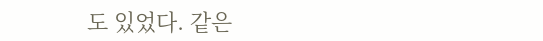도 있었다. 같은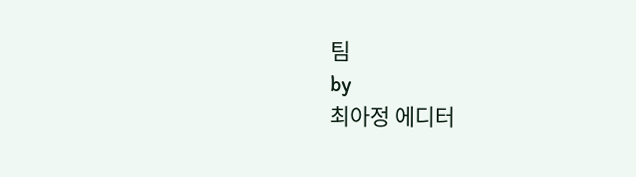팀
by
최아정 에디터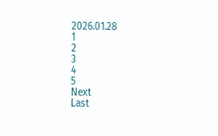2026.01.28
1
2
3
4
5
Next
Last